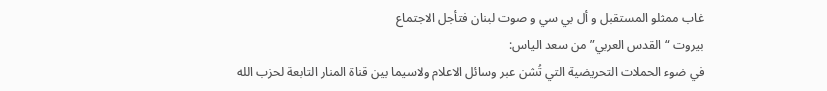غاب ممثلو المستقبل و أل بي سي و صوت لبنان فتأجل الاجتماع
بيروت “القدس العربي” من سعد الياس:
في ضوء الحملات التحريضية التي تُشن عبر وسائل الاعلام ولاسيما بين قناة المنار التابعة لحزب الله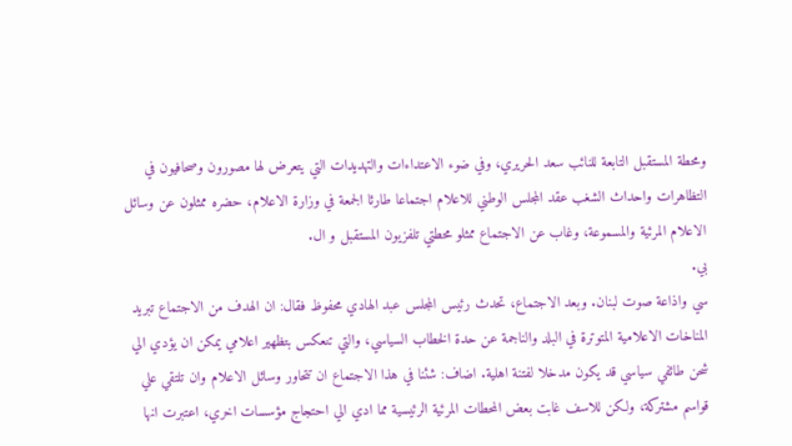ومحطة المستقبل التابعة للنائب سعد الحريري، وفي ضوء الاعتداءات والتهديدات التي يتعرض لها مصورون وصحافيون في التظاهرات واحداث الشغب عقد المجلس الوطني للاعلام اجتماعا طارئا الجمعة في وزارة الاعلام، حضره ممثلون عن وسائل الاعلام المرئية والمسموعة، وغاب عن الاجتماع ممثلو محطتي تلفزيون المستقبل و ال.
بي.
سي واذاعة صوت لبنان. وبعد الاجتماع، تحدث رئيس المجلس عبد الهادي محفوظ فقال: ان الهدف من الاجتماع تبريد المناخات الاعلامية المتوترة في البلد والناجمة عن حدة الخطاب السياسي، والتي تنعكس بتظهير اعلامي يمكن ان يؤدي الي شحن طائفي سياسي قد يكون مدخلا لفتنة اهلية. اضاف: شئنا في هذا الاجتماع ان تتحاور وسائل الاعلام وان تلتقي علي قواسم مشتركة، ولكن للاسف غابت بعض المحطات المرئية الرئيسية مما ادي الي احتجاج مؤسسات اخري، اعتبرت انها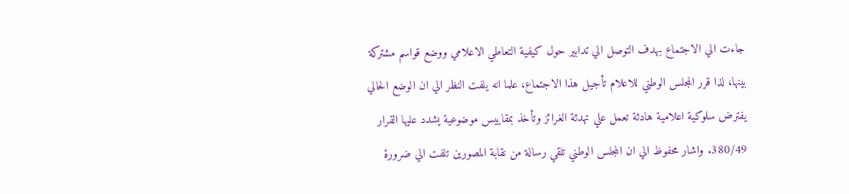جاءت الي الاجتماع بهدف التوصل الي تدابير حول كيفية التعاطي الاعلامي ووضع قواسم مشتركة بينها، لذا قرر المجلس الوطني للاعلام تأجيل هذا الاجتماع، علما انه يلفت النظر الي ان الوضع الحالي يفترض سلوكية اعلامية هادئة تعمل علي تهدئة الغرائز وتأخذ بمقاييس موضوعية يشدد عليها القرار 380/49. واشار محفوظ الي ان المجلس الوطني تلقي رسالة من نقابة المصورين تلفت الي ضرورة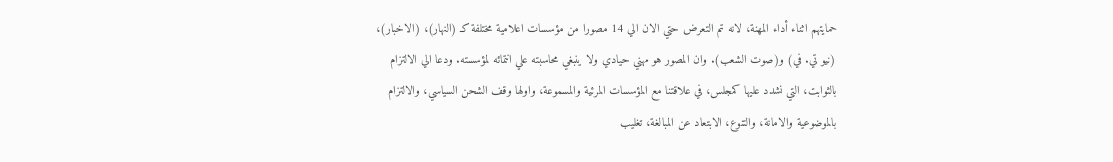حمايتهم اثناء أداء المهنة، لانه تم التعرض حتي الان الي 14 مصورا من مؤسسات اعلامية مختلفة كـ (النهار)، (الاخبار)، (نيو تي. في) و(صوت الشعب). وان المصور هو مهني حيادي ولا ينبغي محاسبته علي انتمائه لمؤسسته. ودعا الي الالتزام بالثوابت، التي نشدد عليها كمجلس، في علاقتنا مع المؤسسات المرئية والمسموعة، واولها وقف الشحن السياسي، والالتزام بالموضوعية والامانة، والتنوع، الابتعاد عن المبالغة، تغليب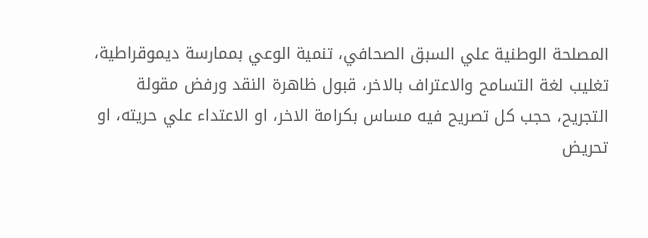المصلحة الوطنية علي السبق الصحافي، تنمية الوعي بممارسة ديموقراطية، تغليب لغة التسامح والاعتراف بالاخر، قبول ظاهرة النقد ورفض مقولة التجريح، حجب كل تصريح فيه مساس بكرامة الاخر، او الاعتداء علي حريته، او تحريض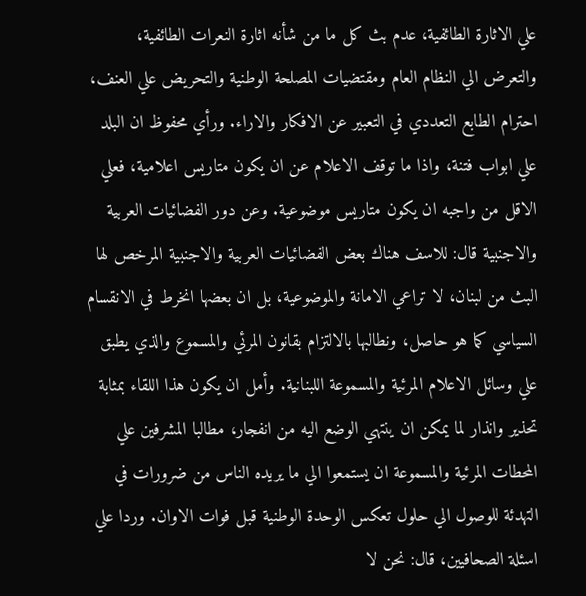علي الاثارة الطائفية، عدم بث كل ما من شأنه اثارة النعرات الطائفية، والتعرض الي النظام العام ومقتضيات المصلحة الوطنية والتحريض علي العنف، احترام الطابع التعددي في التعبير عن الافكار والاراء. ورأي محفوظ ان البلد علي ابواب فتنة، واذا ما توقف الاعلام عن ان يكون متاريس اعلامية، فعلي الاقل من واجبه ان يكون متاريس موضوعية. وعن دور الفضائيات العربية والاجنبية قال: للاسف هناك بعض الفضائيات العربية والاجنبية المرخص لها البث من لبنان، لا تراعي الامانة والموضوعية، بل ان بعضها انخرط في الانقسام السياسي كما هو حاصل، ونطالبها بالالتزام بقانون المرئي والمسموع والذي يطبق علي وسائل الاعلام المرئية والمسموعة اللبنانية. وأمل ان يكون هذا اللقاء بمثابة تحذير وانذار لما يمكن ان ينتهي الوضع اليه من انفجار، مطالبا المشرفين علي المحطات المرئية والمسموعة ان يستمعوا الي ما يريده الناس من ضرورات في التهدئة للوصول الي حلول تعكس الوحدة الوطنية قبل فوات الاوان. وردا علي اسئلة الصحافيين، قال: نحن لا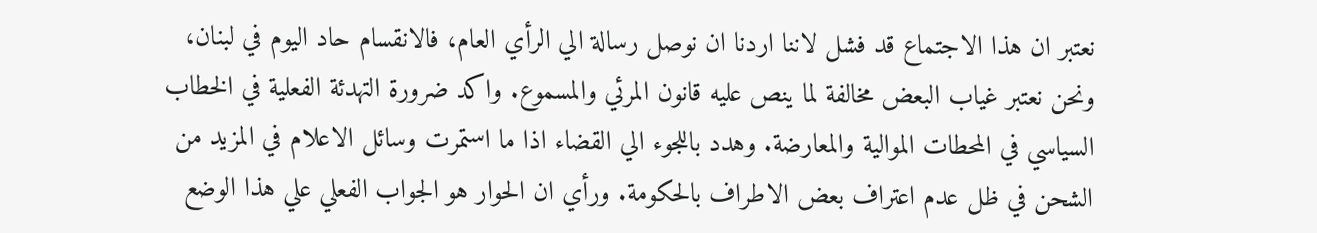نعتبر ان هذا الاجتماع قد فشل لاننا اردنا ان نوصل رسالة الي الرأي العام، فالانقسام حاد اليوم في لبنان، ونحن نعتبر غياب البعض مخالفة لما ينص عليه قانون المرئي والمسموع. واكد ضرورة التهدئة الفعلية في الخطاب السياسي في المحطات الموالية والمعارضة. وهدد باللجوء الي القضاء اذا ما استمرت وسائل الاعلام في المزيد من الشحن في ظل عدم اعتراف بعض الاطراف بالحكومة. ورأي ان الحوار هو الجواب الفعلي علي هذا الوضع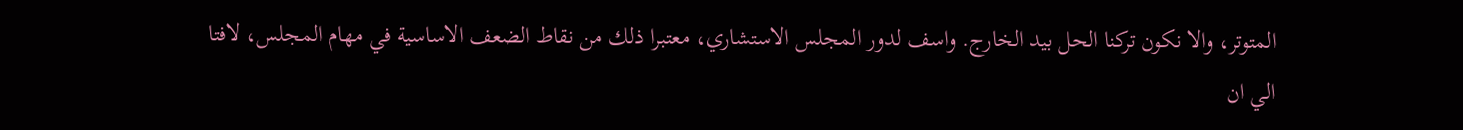المتوتر، والا نكون تركنا الحل بيد الخارج. واسف لدور المجلس الاستشاري، معتبرا ذلك من نقاط الضعف الاساسية في مهام المجلس، لافتا الي ان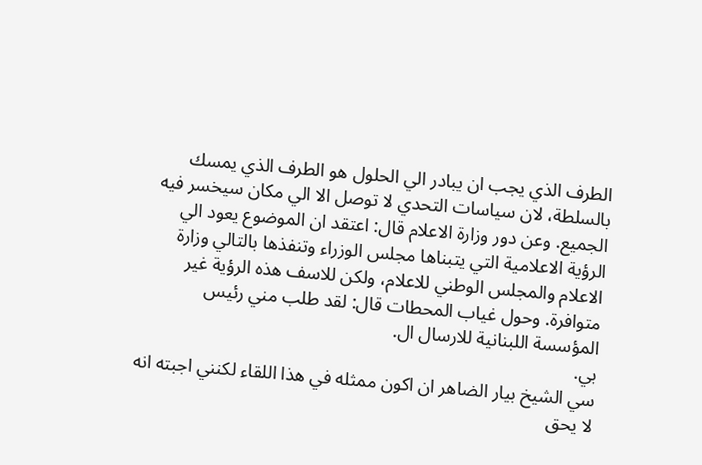الطرف الذي يجب ان يبادر الي الحلول هو الطرف الذي يمسك بالسلطة، لان سياسات التحدي لا توصل الا الي مكان سيخسر فيه الجميع. وعن دور وزارة الاعلام قال: اعتقد ان الموضوع يعود الي الرؤية الاعلامية التي يتبناها مجلس الوزراء وتنفذها بالتالي وزارة الاعلام والمجلس الوطني للاعلام، ولكن للاسف هذه الرؤية غير متوافرة. وحول غياب المحطات قال: لقد طلب مني رئيس المؤسسة اللبنانية للارسال ال.
بي.
سي الشيخ بيار الضاهر ان اكون ممثله في هذا اللقاء لكنني اجبته انه لا يحق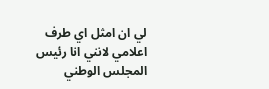لي ان امثل اي طرف اعلامي لانني انا رئيس المجلس الوطني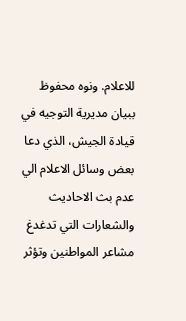للاعلام. ونوه محفوظ ببيان مديرية التوجيه في قيادة الجيش، الذي دعا بعض وسائل الاعلام الي عدم بث الاحاديث والشعارات التي تدغدغ مشاعر المواطنين وتؤثر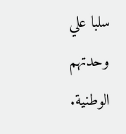سلبا علي وحدتهم الوطنية.